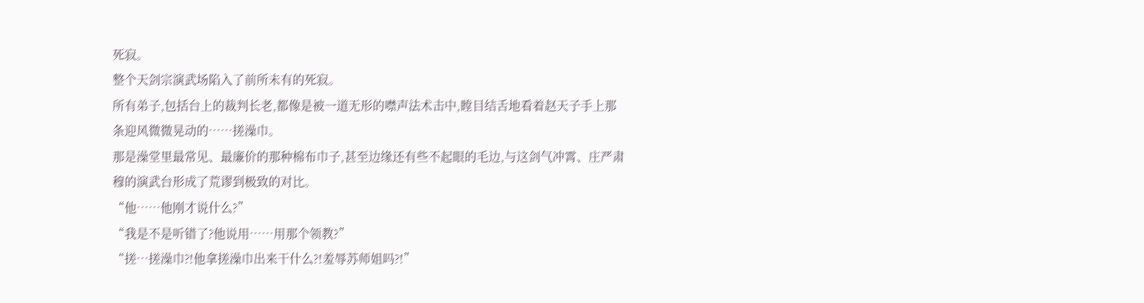死寂。
整个天剑宗演武场陷入了前所未有的死寂。
所有弟子,包括台上的裁判长老,都像是被一道无形的噤声法术击中,瞠目结舌地看着赵天子手上那条迎风微微晃动的……搓澡巾。
那是澡堂里最常见、最廉价的那种棉布巾子,甚至边缘还有些不起眼的毛边,与这剑气冲霄、庄严肃穆的演武台形成了荒谬到极致的对比。
“他……他刚才说什么?”
“我是不是听错了?他说用……用那个领教?”
“搓…搓澡巾?!他拿搓澡巾出来干什么?!羞辱苏师姐吗?!”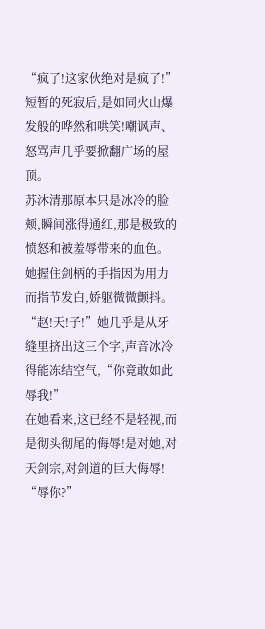“疯了!这家伙绝对是疯了!”
短暂的死寂后,是如同火山爆发般的哗然和哄笑!嘲讽声、怒骂声几乎要掀翻广场的屋顶。
苏沐清那原本只是冰冷的脸颊,瞬间涨得通红,那是极致的愤怒和被羞辱带来的血色。她握住剑柄的手指因为用力而指节发白,娇躯微微颤抖。
“赵!天!子!”她几乎是从牙缝里挤出这三个字,声音冰冷得能冻结空气,“你竟敢如此辱我!”
在她看来,这已经不是轻视,而是彻头彻尾的侮辱!是对她,对天剑宗,对剑道的巨大侮辱!
“辱你?”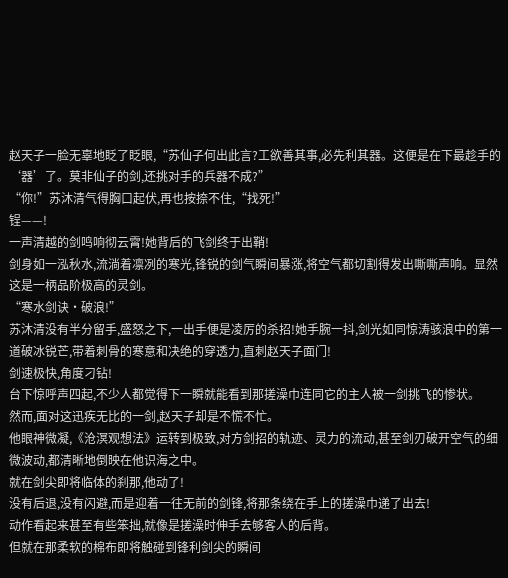赵天子一脸无辜地眨了眨眼,“苏仙子何出此言?工欲善其事,必先利其器。这便是在下最趁手的‘器’了。莫非仙子的剑,还挑对手的兵器不成?”
“你!”苏沐清气得胸口起伏,再也按捺不住,“找死!”
锃——!
一声清越的剑鸣响彻云霄!她背后的飞剑终于出鞘!
剑身如一泓秋水,流淌着凛冽的寒光,锋锐的剑气瞬间暴涨,将空气都切割得发出嘶嘶声响。显然这是一柄品阶极高的灵剑。
“寒水剑诀·破浪!”
苏沐清没有半分留手,盛怒之下,一出手便是凌厉的杀招!她手腕一抖,剑光如同惊涛骇浪中的第一道破冰锐芒,带着刺骨的寒意和决绝的穿透力,直刺赵天子面门!
剑速极快,角度刁钻!
台下惊呼声四起,不少人都觉得下一瞬就能看到那搓澡巾连同它的主人被一剑挑飞的惨状。
然而,面对这迅疾无比的一剑,赵天子却是不慌不忙。
他眼神微凝,《沧溟观想法》运转到极致,对方剑招的轨迹、灵力的流动,甚至剑刃破开空气的细微波动,都清晰地倒映在他识海之中。
就在剑尖即将临体的刹那,他动了!
没有后退,没有闪避,而是迎着一往无前的剑锋,将那条绕在手上的搓澡巾递了出去!
动作看起来甚至有些笨拙,就像是搓澡时伸手去够客人的后背。
但就在那柔软的棉布即将触碰到锋利剑尖的瞬间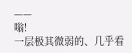——
嗡!
一层极其微弱的、几乎看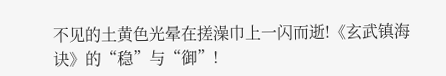不见的土黄色光晕在搓澡巾上一闪而逝!《玄武镇海诀》的“稳”与“御”!